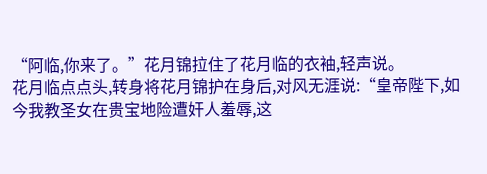“阿临,你来了。”花月锦拉住了花月临的衣袖,轻声说。
花月临点点头,转身将花月锦护在身后,对风无涯说:“皇帝陛下,如今我教圣女在贵宝地险遭奸人羞辱,这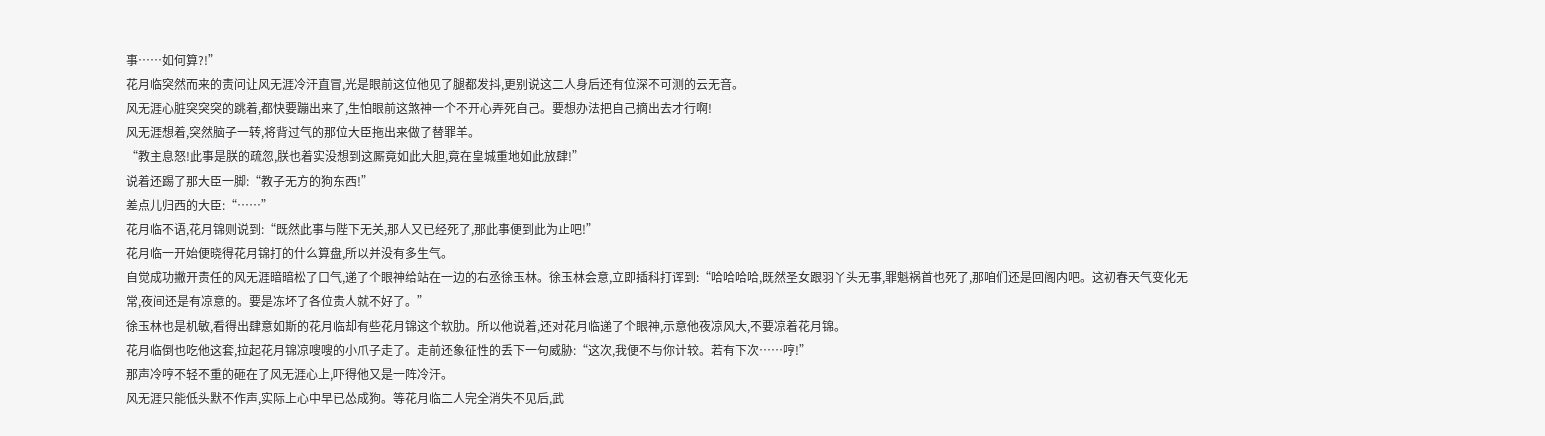事……如何算?!”
花月临突然而来的责问让风无涯冷汗直冒,光是眼前这位他见了腿都发抖,更别说这二人身后还有位深不可测的云无音。
风无涯心脏突突突的跳着,都快要蹦出来了,生怕眼前这煞神一个不开心弄死自己。要想办法把自己摘出去才行啊!
风无涯想着,突然脑子一转,将背过气的那位大臣拖出来做了替罪羊。
“教主息怒!此事是朕的疏忽,朕也着实没想到这厮竟如此大胆,竟在皇城重地如此放肆!”
说着还踢了那大臣一脚:“教子无方的狗东西!”
差点儿归西的大臣:“……”
花月临不语,花月锦则说到:“既然此事与陛下无关,那人又已经死了,那此事便到此为止吧!”
花月临一开始便晓得花月锦打的什么算盘,所以并没有多生气。
自觉成功撇开责任的风无涯暗暗松了口气,递了个眼神给站在一边的右丞徐玉林。徐玉林会意,立即插科打诨到:“哈哈哈哈,既然圣女跟羽丫头无事,罪魁祸首也死了,那咱们还是回阁内吧。这初春天气变化无常,夜间还是有凉意的。要是冻坏了各位贵人就不好了。”
徐玉林也是机敏,看得出肆意如斯的花月临却有些花月锦这个软肋。所以他说着,还对花月临递了个眼神,示意他夜凉风大,不要凉着花月锦。
花月临倒也吃他这套,拉起花月锦凉嗖嗖的小爪子走了。走前还象征性的丢下一句威胁:“这次,我便不与你计较。若有下次……哼!”
那声冷哼不轻不重的砸在了风无涯心上,吓得他又是一阵冷汗。
风无涯只能低头默不作声,实际上心中早已怂成狗。等花月临二人完全消失不见后,武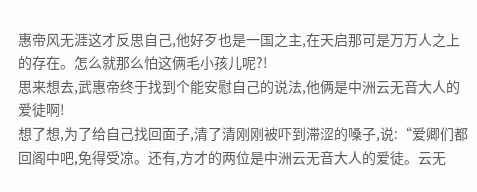惠帝风无涯这才反思自己,他好歹也是一国之主,在天启那可是万万人之上的存在。怎么就那么怕这俩毛小孩儿呢?!
思来想去,武惠帝终于找到个能安慰自己的说法,他俩是中洲云无音大人的爱徒啊!
想了想,为了给自己找回面子,清了清刚刚被吓到滞涩的嗓子,说:“爱卿们都回阁中吧,免得受凉。还有,方才的两位是中洲云无音大人的爱徒。云无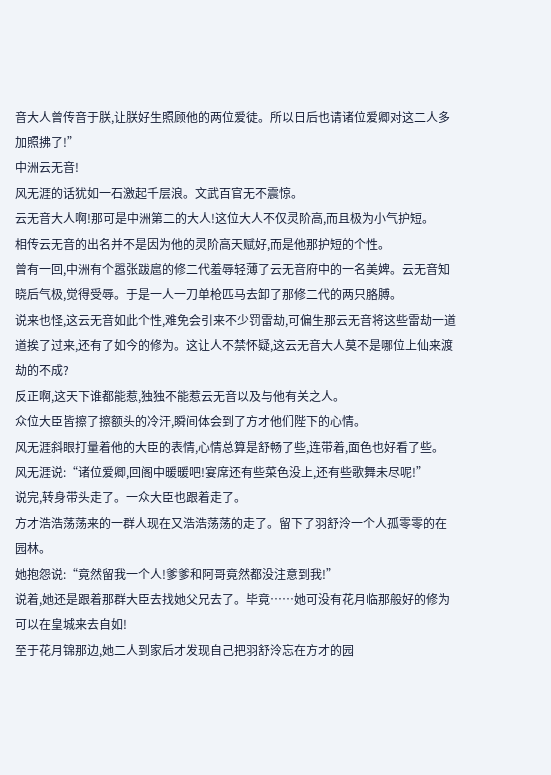音大人曾传音于朕,让朕好生照顾他的两位爱徒。所以日后也请诸位爱卿对这二人多加照拂了!”
中洲云无音!
风无涯的话犹如一石激起千层浪。文武百官无不震惊。
云无音大人啊!那可是中洲第二的大人!这位大人不仅灵阶高,而且极为小气护短。
相传云无音的出名并不是因为他的灵阶高天赋好,而是他那护短的个性。
曾有一回,中洲有个嚣张跋扈的修二代羞辱轻薄了云无音府中的一名美婢。云无音知晓后气极,觉得受辱。于是一人一刀单枪匹马去卸了那修二代的两只胳膊。
说来也怪,这云无音如此个性,难免会引来不少罚雷劫,可偏生那云无音将这些雷劫一道道挨了过来,还有了如今的修为。这让人不禁怀疑,这云无音大人莫不是哪位上仙来渡劫的不成?
反正啊,这天下谁都能惹,独独不能惹云无音以及与他有关之人。
众位大臣皆擦了擦额头的冷汗,瞬间体会到了方才他们陛下的心情。
风无涯斜眼打量着他的大臣的表情,心情总算是舒畅了些,连带着,面色也好看了些。
风无涯说:“诸位爱卿,回阁中暖暖吧!宴席还有些菜色没上,还有些歌舞未尽呢!”
说完,转身带头走了。一众大臣也跟着走了。
方才浩浩荡荡来的一群人现在又浩浩荡荡的走了。留下了羽舒泠一个人孤零零的在园林。
她抱怨说:“竟然留我一个人!爹爹和阿哥竟然都没注意到我!”
说着,她还是跟着那群大臣去找她父兄去了。毕竟……她可没有花月临那般好的修为可以在皇城来去自如!
至于花月锦那边,她二人到家后才发现自己把羽舒泠忘在方才的园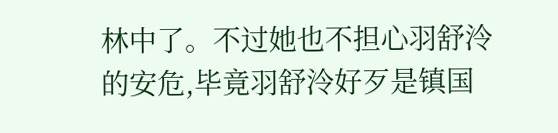林中了。不过她也不担心羽舒泠的安危,毕竟羽舒泠好歹是镇国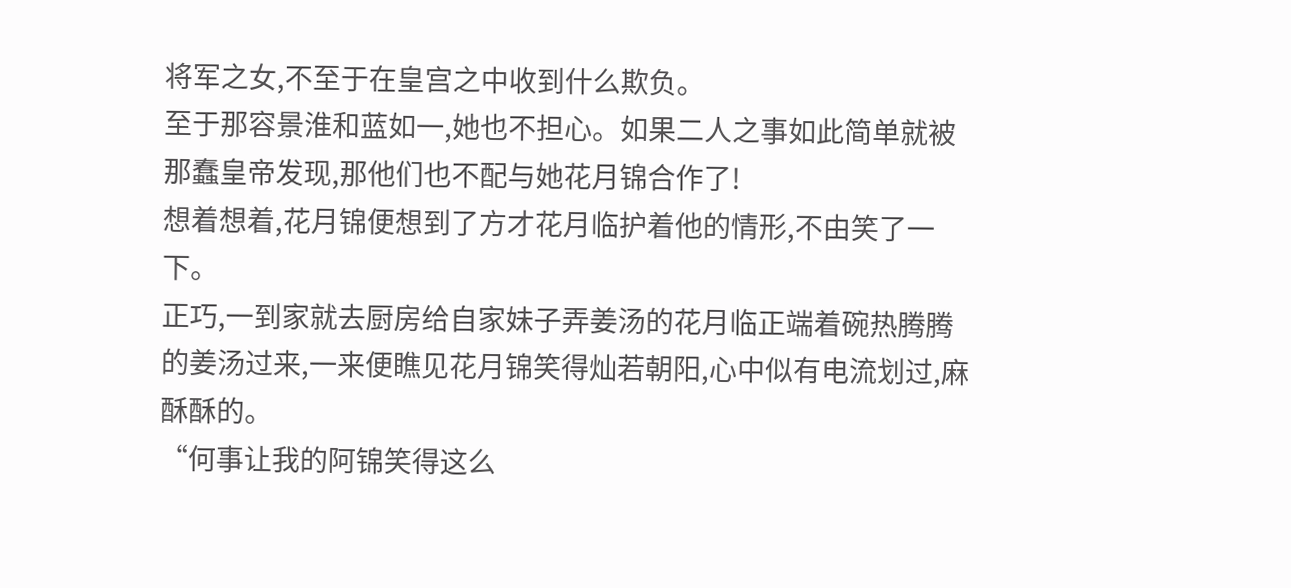将军之女,不至于在皇宫之中收到什么欺负。
至于那容景淮和蓝如一,她也不担心。如果二人之事如此简单就被那蠢皇帝发现,那他们也不配与她花月锦合作了!
想着想着,花月锦便想到了方才花月临护着他的情形,不由笑了一下。
正巧,一到家就去厨房给自家妹子弄姜汤的花月临正端着碗热腾腾的姜汤过来,一来便瞧见花月锦笑得灿若朝阳,心中似有电流划过,麻酥酥的。
“何事让我的阿锦笑得这么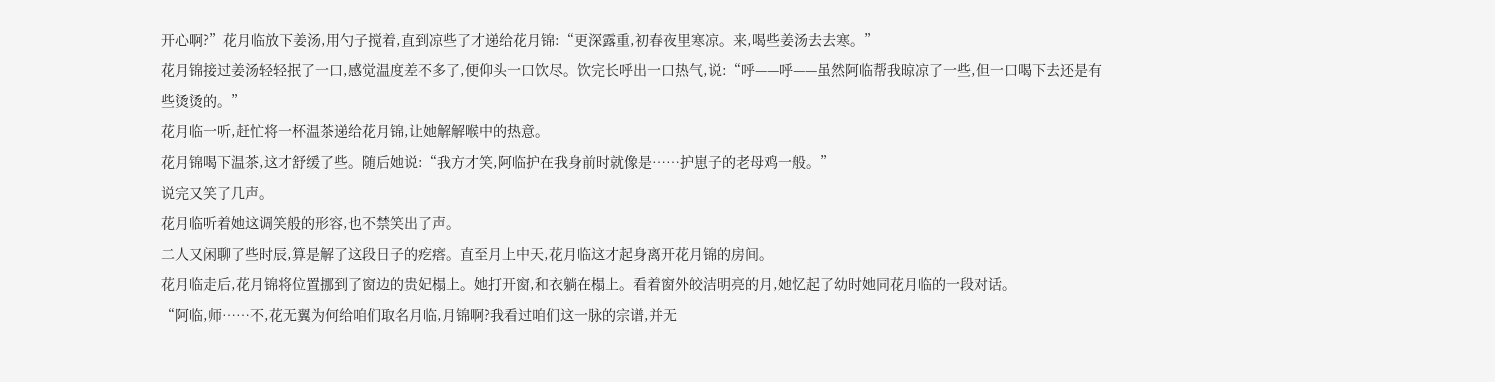开心啊?”花月临放下姜汤,用勺子搅着,直到凉些了才递给花月锦:“更深露重,初春夜里寒凉。来,喝些姜汤去去寒。”
花月锦接过姜汤轻轻抿了一口,感觉温度差不多了,便仰头一口饮尽。饮完长呼出一口热气,说:“呼——呼——虽然阿临帮我晾凉了一些,但一口喝下去还是有些烫烫的。”
花月临一听,赶忙将一杯温茶递给花月锦,让她解解喉中的热意。
花月锦喝下温茶,这才舒缓了些。随后她说:“我方才笑,阿临护在我身前时就像是……护崽子的老母鸡一般。”
说完又笑了几声。
花月临听着她这调笑般的形容,也不禁笑出了声。
二人又闲聊了些时辰,算是解了这段日子的疙瘩。直至月上中天,花月临这才起身离开花月锦的房间。
花月临走后,花月锦将位置挪到了窗边的贵妃榻上。她打开窗,和衣躺在榻上。看着窗外皎洁明亮的月,她忆起了幼时她同花月临的一段对话。
“阿临,师……不,花无翼为何给咱们取名月临,月锦啊?我看过咱们这一脉的宗谱,并无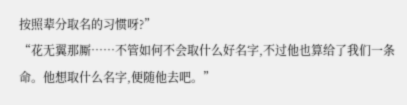按照辈分取名的习惯呀?”
“花无翼那厮……不管如何不会取什么好名字,不过他也算给了我们一条命。他想取什么名字,便随他去吧。”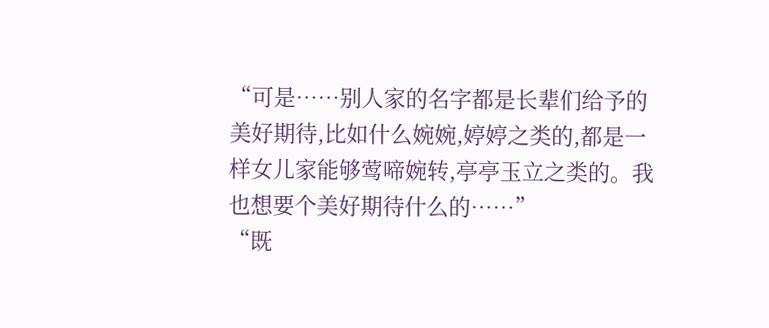“可是……别人家的名字都是长辈们给予的美好期待,比如什么婉婉,婷婷之类的,都是一样女儿家能够莺啼婉转,亭亭玉立之类的。我也想要个美好期待什么的……”
“既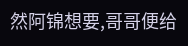然阿锦想要,哥哥便给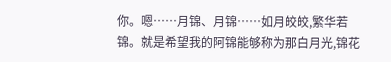你。嗯……月锦、月锦……如月皎皎,繁华若锦。就是希望我的阿锦能够称为那白月光,锦花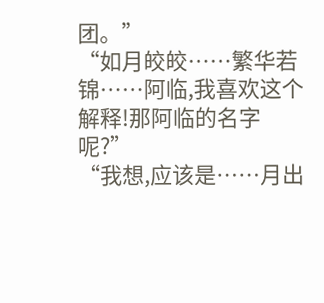团。”
“如月皎皎……繁华若锦……阿临,我喜欢这个解释!那阿临的名字呢?”
“我想,应该是……月出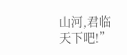山河,君临天下吧!”